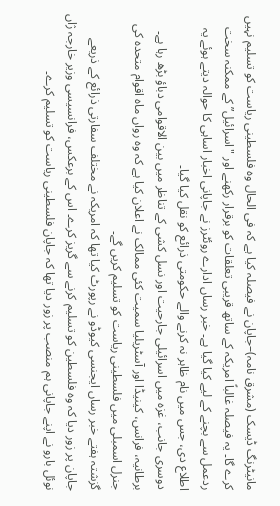مانیٹرنگ ڈیسک (مشرق نامہ)–جاپان نے فیصلہ کیا ہے کہ فی الحال وہ فلسطینی ریاست کو تسلیم نہیں کرے گا۔ یہ فیصلہ غالباً امریکہ کے ساتھ قریبی تعلقات کو برقرار رکھنے اور "اسرائیل” کے ممکنہ سخت ردعمل سے بچنے کے لیے کیا گیا ہے۔ خبر رساں ادارے روئٹرز نے جاپانی اخبار اساہی کا حوالہ دیتے ہوئے یہ اطلاع دی، جس میں نام ظاہر نہ کرنے والے حکومتی ذرائع کو نقل کیا گیا۔
دوسری جانب، غزہ میں اسرائیلی جارحیت اور نسل کشی کے تناظر میں بین الاقوامی دباؤ بڑھ رہا ہے۔ برطانیہ، فرانس، کینیڈا اور آسٹریلیا سمیت کئی ممالک نے اعلان کیا ہے کہ وہ رواں ماہ اقوام متحدہ کی جنرل اسمبلی میں فلسطینی ریاست کو تسلیم کریں گے۔
گزشتہ ہفتے خبر رساں ایجنسی کیوڈو نے رپورٹ کیا تھا کہ امریکہ نے مختلف سفارتی ذرائع کے ذریعے جاپان پر زور دیا کہ وہ فلسطین کو تسلیم کرنے سے گریز کرے۔ اس کے برعکس، فرانسیسی وزیر خارجہ ژاں نوئل بارو نے اپنے جاپانی ہم منصب پر زور دیا تھا کہ جاپان فلسطینی ریاست کو تسلیم کرے۔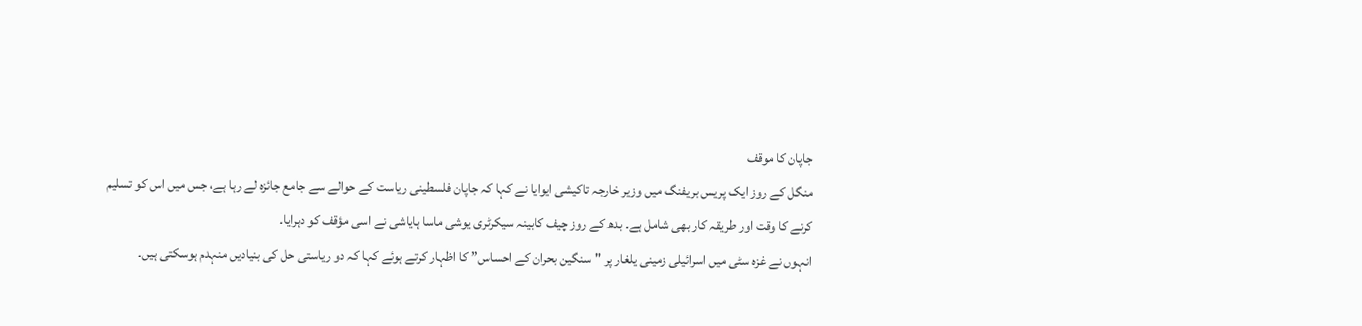جاپان کا موقف
منگل کے روز ایک پریس بریفنگ میں وزیر خارجہ تاکیشی ایوایا نے کہا کہ جاپان فلسطینی ریاست کے حوالے سے جامع جائزہ لے رہا ہے، جس میں اس کو تسلیم کرنے کا وقت اور طریقہ کار بھی شامل ہے۔ بدھ کے روز چیف کابینہ سیکرٹری یوشی ماسا ہایاشی نے اسی مؤقف کو دہرایا۔
انہوں نے غزہ سٹی میں اسرائیلی زمینی یلغار پر "سنگین بحران کے احساس” کا اظہار کرتے ہوئے کہا کہ دو ریاستی حل کی بنیادیں منہدم ہوسکتی ہیں۔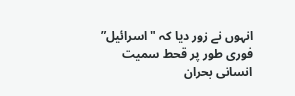انہوں نے زور دیا کہ "اسرائیل” فوری طور پر قحط سمیت انسانی بحران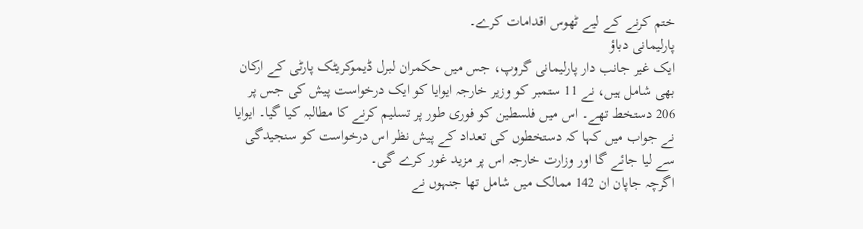ختم کرنے کے لیے ٹھوس اقدامات کرے۔
پارلیمانی دباؤ
ایک غیر جانب دار پارلیمانی گروپ، جس میں حکمران لبرل ڈیموکریٹک پارٹی کے ارکان بھی شامل ہیں، نے 11 ستمبر کو وزیر خارجہ ایوایا کو ایک درخواست پیش کی جس پر 206 دستخط تھے۔ اس میں فلسطین کو فوری طور پر تسلیم کرنے کا مطالبہ کیا گیا۔ ایوایا نے جواب میں کہا کہ دستخطوں کی تعداد کے پیش نظر اس درخواست کو سنجیدگی سے لیا جائے گا اور وزارت خارجہ اس پر مزید غور کرے گی۔
اگرچہ جاپان ان 142 ممالک میں شامل تھا جنہوں نے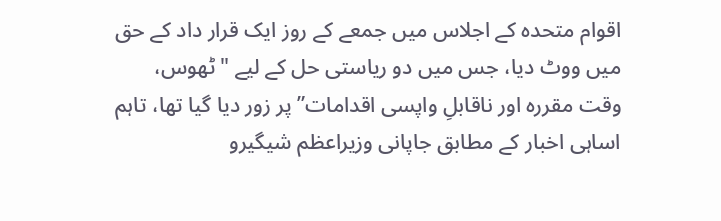اقوام متحدہ کے اجلاس میں جمعے کے روز ایک قرار داد کے حق میں ووٹ دیا، جس میں دو ریاستی حل کے لیے "ٹھوس، وقت مقررہ اور ناقابلِ واپسی اقدامات” پر زور دیا گیا تھا، تاہم اساہی اخبار کے مطابق جاپانی وزیراعظم شیگیرو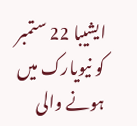ایشیبا 22 ستمبر کو نیویارک میں ہونے والی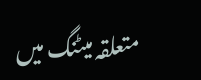متعلقہ میٹنگ میں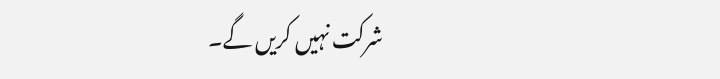شرکت نہیں کریں گے۔